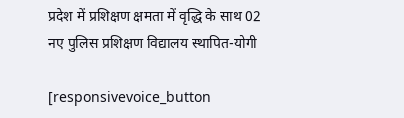प्रदेश में प्रशिक्षण क्षमता में वृद्धि के साथ 02 नए पुलिस प्रशिक्षण विद्यालय स्थापित-योगी

[responsivevoice_button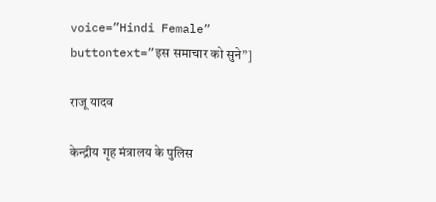voice=”Hindi Female” buttontext=”इस समाचार को सुने”]

राजू यादव

केन्द्रीय गृह मंत्रालय के पुलिस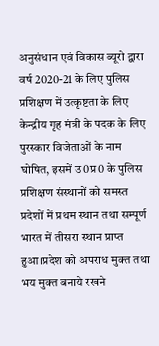अनुसंधान एवं विकास ब्यूरो द्वारा वर्ष 2020-21 के लिए पुलिस प्रशिक्षण में उत्कृष्टता के लिए केन्द्रीय गृह मंत्री के पदक के लिए पुरस्कार विजेताओं के नाम घोषित, इसमें उ0प्र0 के पुलिस प्रशिक्षण संस्थानों को समस्त प्रदेशों में प्रथम स्थान तथा सम्पूर्ण भारत में तीसरा स्थान प्राप्त हुआ।प्रदेश को अपराध मुक्त तथा भय मुक्त बनाये रखने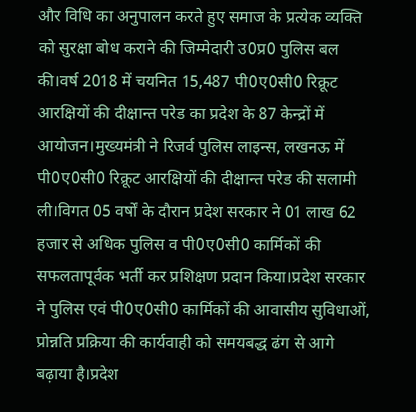और विधि का अनुपालन करते हुए समाज के प्रत्येक व्यक्ति को सुरक्षा बोध कराने की जिम्मेदारी उ0प्र0 पुलिस बल की।वर्ष 2018 में चयनित 15,487 पी0ए0सी0 रिक्रूट आरक्षियों की दीक्षान्त परेड का प्रदेश के 87 केन्द्रों में आयोजन।मुख्यमंत्री ने रिजर्व पुलिस लाइन्स, लखनऊ में पी0ए0सी0 रिक्रूट आरक्षियों की दीक्षान्त परेड की सलामी ली।विगत 05 वर्षों के दौरान प्रदेश सरकार ने 01 लाख 62 हजार से अधिक पुलिस व पी0ए0सी0 कार्मिकों की सफलतापूर्वक भर्ती कर प्रशिक्षण प्रदान किया।प्रदेश सरकार ने पुलिस एवं पी0ए0सी0 कार्मिकों की आवासीय सुविधाओं, प्रोन्नति प्रक्रिया की कार्यवाही को समयबद्ध ढंग से आगे बढ़ाया है।प्रदेश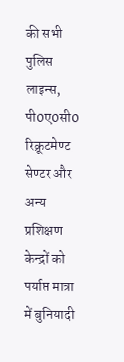की सभी पुलिस लाइन्स, पी0ए0सी0 रिक्रूटमेण्ट सेण्टर और अन्य प्रशिक्षण केन्द्रों को पर्याप्त मात्रा में बुनियादी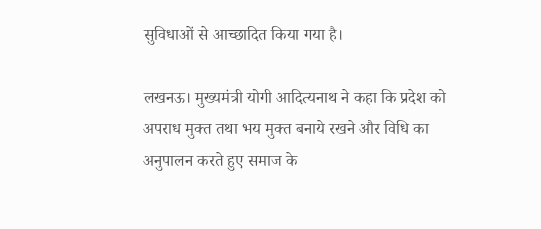सुविधाओं से आच्छादित किया गया है।

लखनऊ। मुख्यमंत्री योगी आदित्यनाथ ने कहा कि प्रदेश को अपराध मुक्त तथा भय मुक्त बनाये रखने और विधि का अनुपालन करते हुए समाज के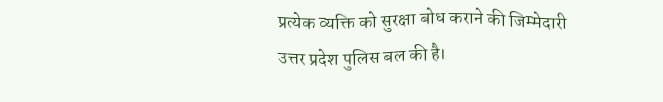प्रत्येक व्यक्ति को सुरक्षा बोध कराने की जिम्मेदारी उत्तर प्रदेश पुलिस बल की है।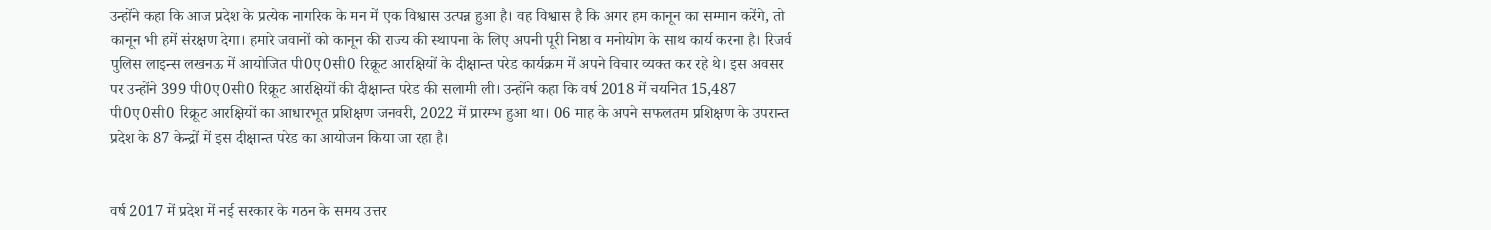उन्होंने कहा कि आज प्रदेश के प्रत्येक नागरिक के मन में एक विश्वास उत्पन्न हुआ है। वह विश्वास है कि अगर हम कानून का सम्मान करेंगे, तो कानून भी हमें संरक्षण देगा। हमारे जवानों को कानून की राज्य की स्थापना के लिए अपनी पूरी निष्ठा व मनोयोग के साथ कार्य करना है। रिजर्व पुलिस लाइन्स लखनऊ में आयोजित पी0ए0सी0 रिक्रूट आरक्षियों के दीक्षान्त परेड कार्यक्रम में अपने विचार व्यक्त कर रहे थे। इस अवसर पर उन्होंने 399 पी0ए0सी0 रिक्रूट आरक्षियों की दीक्षान्त परेड की सलामी ली। उन्होंने कहा कि वर्ष 2018 में चयनित 15,487 पी0ए0सी0 रिक्रूट आरक्षियों का आधारभूत प्रशिक्षण जनवरी, 2022 में प्रारम्भ हुआ था। 06 माह के अपने सफलतम प्रशिक्षण के उपरान्त प्रदेश के 87 केन्द्रों में इस दीक्षान्त परेड का आयोजन किया जा रहा है।


वर्ष 2017 में प्रदेश में नई सरकार के गठन के समय उत्तर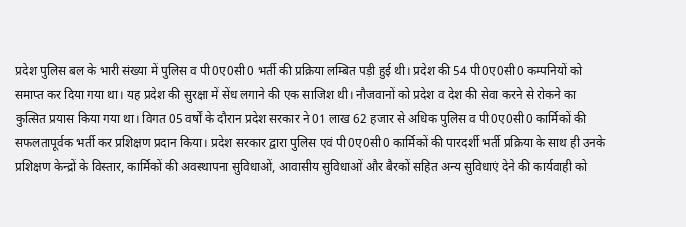प्रदेश पुलिस बल के भारी संख्या में पुलिस व पी0ए0सी0 भर्ती की प्रक्रिया लम्बित पड़ी हुई थी। प्रदेश की 54 पी0ए0सी0 कम्पनियों को समाप्त कर दिया गया था। यह प्रदेश की सुरक्षा में सेंध लगाने की एक साजिश थी। नौजवानों को प्रदेश व देश की सेवा करने से रोकने का कुत्सित प्रयास किया गया था। विगत 05 वर्षों के दौरान प्रदेश सरकार ने 01 लाख 62 हजार से अधिक पुलिस व पी0ए0सी0 कार्मिकों की सफलतापूर्वक भर्ती कर प्रशिक्षण प्रदान किया। प्रदेश सरकार द्वारा पुलिस एवं पी0ए0सी0 कार्मिकों की पारदर्शी भर्ती प्रक्रिया के साथ ही उनके प्रशिक्षण केन्द्रों के विस्तार, कार्मिकों की अवस्थापना सुविधाओं, आवासीय सुविधाओं और बैरकों सहित अन्य सुविधाएं देने की कार्यवाही को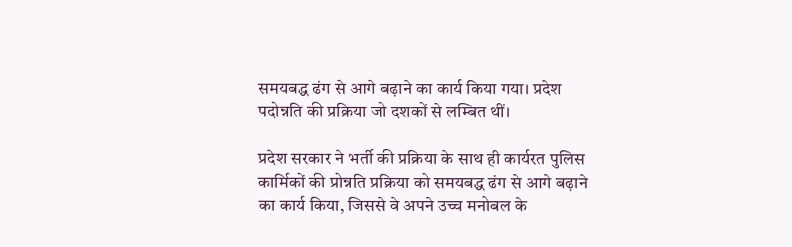समयबद्ध ढंग से आगे बढ़ाने का कार्य किया गया। प्रदेश पदोन्नति की प्रक्रिया जो दशकों से लम्बित थीं।

प्रदेश सरकार ने भर्ती की प्रक्रिया के साथ ही कार्यरत पुलिस कार्मिकों की प्रोन्नति प्रक्रिया को समयबद्ध ढंग से आगे बढ़ाने का कार्य किया, जिससे वे अपने उच्च मनोबल के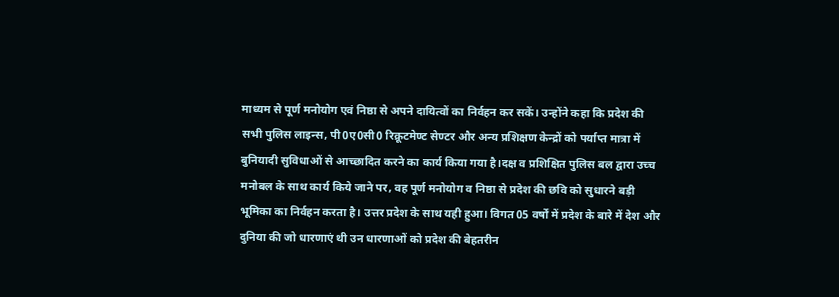माध्यम से पूर्ण मनोयोग एवं निष्ठा से अपने दायित्वों का निर्वहन कर सकें। उन्होंने कहा कि प्रदेश की सभी पुलिस लाइन्स, पी0ए0सी0 रिक्रूटमेण्ट सेण्टर और अन्य प्रशिक्षण केन्द्रों को पर्याप्त मात्रा में बुनियादी सुविधाओं से आच्छादित करने का कार्य किया गया है।दक्ष व प्रशिक्षित पुलिस बल द्वारा उच्च मनोबल के साथ कार्य किये जाने पर, वह पूर्ण मनोयोग व निष्ठा से प्रदेश की छवि को सुधारने बड़ी भूमिका का निर्वहन करता है। उत्तर प्रदेश के साथ यही हुआ। विगत 05 वर्षों में प्रदेश के बारे में देश और दुनिया की जो धारणाएं थी उन धारणाओं को प्रदेश की बेहतरीन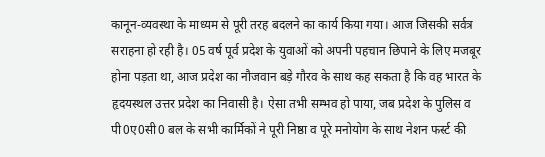कानून-व्यवस्था के माध्यम से पूरी तरह बदलने का कार्य किया गया। आज जिसकी सर्वत्र सराहना हो रही है। 05 वर्ष पूर्व प्रदेश के युवाओं को अपनी पहचान छिपाने के लिए मजबूर होना पड़ता था, आज प्रदेश का नौजवान बड़े गौरव के साथ कह सकता है कि वह भारत के हृदयस्थल उत्तर प्रदेश का निवासी है। ऐसा तभी सम्भव हो पाया, जब प्रदेश के पुलिस व पी0ए0सी0 बल के सभी कार्मिकों ने पूरी निष्ठा व पूरे मनोयोग के साथ नेशन फर्स्ट की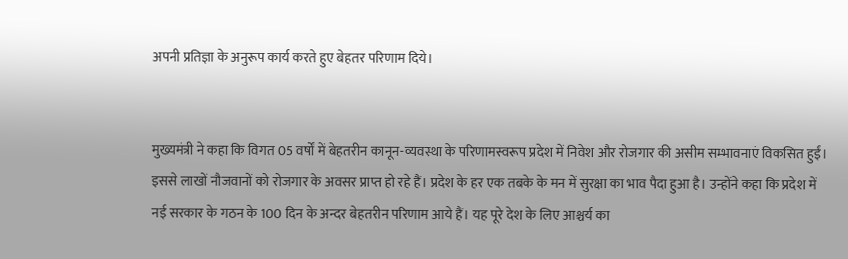अपनी प्रतिज्ञा के अनुरूप कार्य करते हुए बेहतर परिणाम दिये।


मुख्यमंत्री ने कहा कि विगत 05 वर्षों में बेहतरीन कानून-व्यवस्था के परिणामस्वरूप प्रदेश में निवेश और रोजगार की असीम सम्भावनाएं विकसित हुईं। इससे लाखों नौजवानों को रोजगार के अवसर प्राप्त हो रहे हैं। प्रदेश के हर एक तबके के मन में सुरक्षा का भाव पैदा हुआ है। उन्होंने कहा कि प्रदेश में नई सरकार के गठन के 100 दिन के अन्दर बेहतरीन परिणाम आये हैं। यह पूरे देश के लिए आश्चर्य का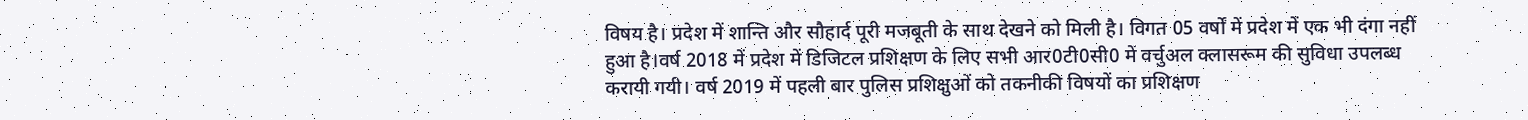विषय है। प्रदेश में शान्ति और सौहार्द पूरी मजबूती के साथ देखने को मिली है। विगत 05 वर्षों में प्रदेश में एक भी दंगा नहीं हुआ है।वर्ष 2018 में प्रदेश में डिजिटल प्रशिक्षण के लिए सभी आर0टी0सी0 में वर्चुअल क्लासरूम की सुविधा उपलब्ध करायी गयी। वर्ष 2019 में पहली बार पुलिस प्रशिक्षुओं को तकनीकी विषयों का प्रशिक्षण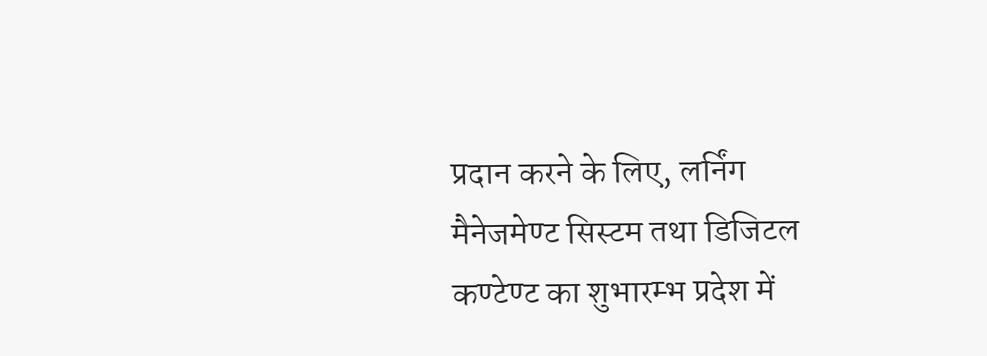प्रदान करने के लिए, लर्निंग मैनेजमेण्ट सिस्टम तथा डिजिटल कण्टेण्ट का शुभारम्भ प्रदेश में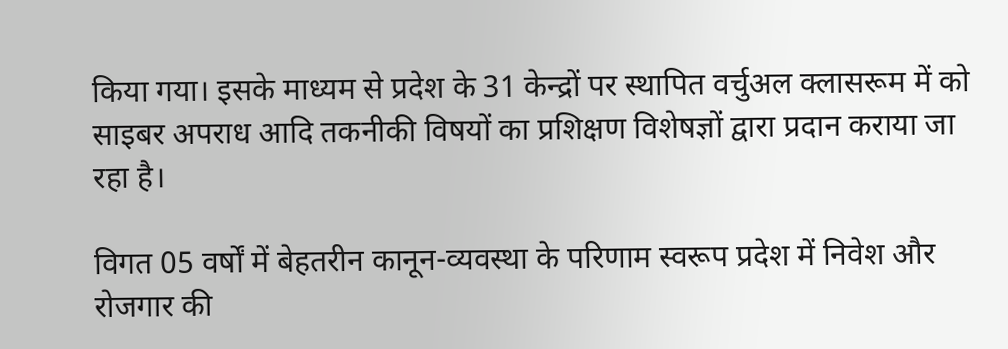किया गया। इसके माध्यम से प्रदेश के 31 केन्द्रों पर स्थापित वर्चुअल क्लासरूम में को साइबर अपराध आदि तकनीकी विषयों का प्रशिक्षण विशेषज्ञों द्वारा प्रदान कराया जा रहा है।

विगत 05 वर्षों में बेहतरीन कानून-व्यवस्था के परिणाम स्वरूप प्रदेश में निवेश और रोजगार की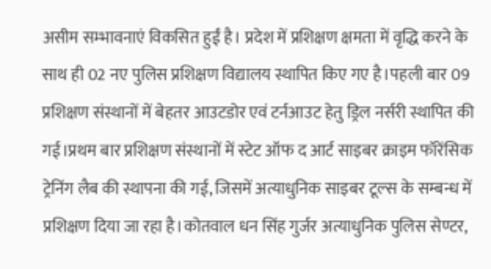असीम सम्भावनाएं विकसित हुईं है। प्रदेश में प्रशिक्षण क्षमता में वृद्धि करने के साथ ही 02 नए पुलिस प्रशिक्षण विद्यालय स्थापित किए गए है।पहली बार 09 प्रशिक्षण संस्थानों में बेहतर आउटडोर एवं टर्नआउट हेतु ड्रिल नर्सरी स्थापित की गई।प्रथम बार प्रशिक्षण संस्थानों में स्टेट ऑफ द आर्ट साइबर क्राइम फॉरेंसिक ट्रेनिंग लैब की स्थापना की गई, जिसमें अत्याधुनिक साइबर टूल्स के सम्बन्ध में प्रशिक्षण दिया जा रहा है।कोतवाल धन सिंह गुर्जर अत्याधुनिक पुलिस सेण्टर,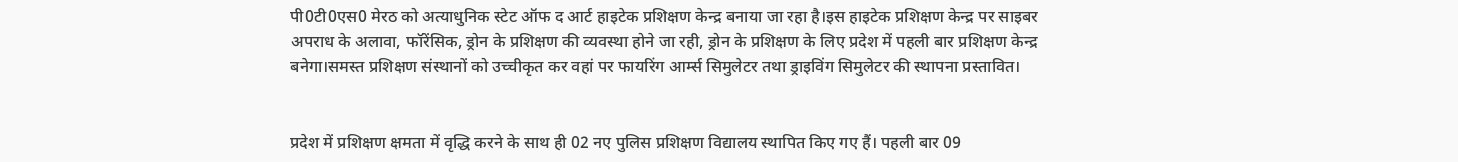पी0टी0एस0 मेरठ को अत्याधुनिक स्टेट ऑफ द आर्ट हाइटेक प्रशिक्षण केन्द्र बनाया जा रहा है।इस हाइटेक प्रशिक्षण केन्द्र पर साइबर अपराध के अलावा, फॉरेंसिक, ड्रोन के प्रशिक्षण की व्यवस्था होने जा रही, ड्रोन के प्रशिक्षण के लिए प्रदेश में पहली बार प्रशिक्षण केन्द्र बनेगा।समस्त प्रशिक्षण संस्थानों को उच्चीकृत कर वहां पर फायरिंग आर्म्स सिमुलेटर तथा ड्राइविंग सिमुलेटर की स्थापना प्रस्तावित।


प्रदेश में प्रशिक्षण क्षमता में वृद्धि करने के साथ ही 02 नए पुलिस प्रशिक्षण विद्यालय स्थापित किए गए हैं। पहली बार 09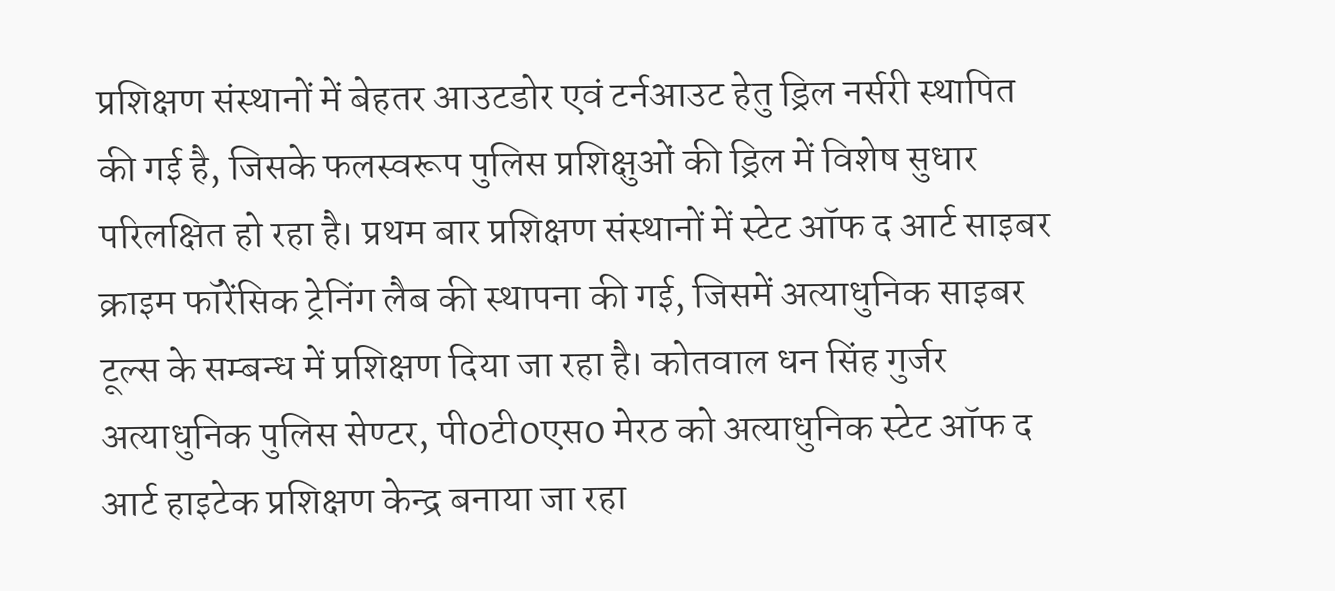प्रशिक्षण संस्थानों में बेहतर आउटडोर एवं टर्नआउट हेतु ड्रिल नर्सरी स्थापित की गई है, जिसके फलस्वरूप पुलिस प्रशिक्षुओं की ड्रिल में विशेष सुधार परिलक्षित हो रहा है। प्रथम बार प्रशिक्षण संस्थानों में स्टेट ऑफ द आर्ट साइबर क्राइम फॉरेंसिक ट्रेनिंग लैब की स्थापना की गई, जिसमें अत्याधुनिक साइबर टूल्स के सम्बन्ध में प्रशिक्षण दिया जा रहा है। कोतवाल धन सिंह गुर्जर अत्याधुनिक पुलिस सेण्टर, पी0टी0एस0 मेरठ को अत्याधुनिक स्टेट ऑफ द आर्ट हाइटेक प्रशिक्षण केन्द्र बनाया जा रहा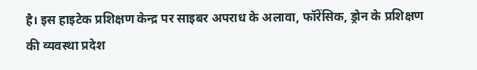है। इस हाइटेक प्रशिक्षण केन्द्र पर साइबर अपराध के अलावा, फॉरेंसिक, ड्रोन के प्रशिक्षण की व्यवस्था प्रदेश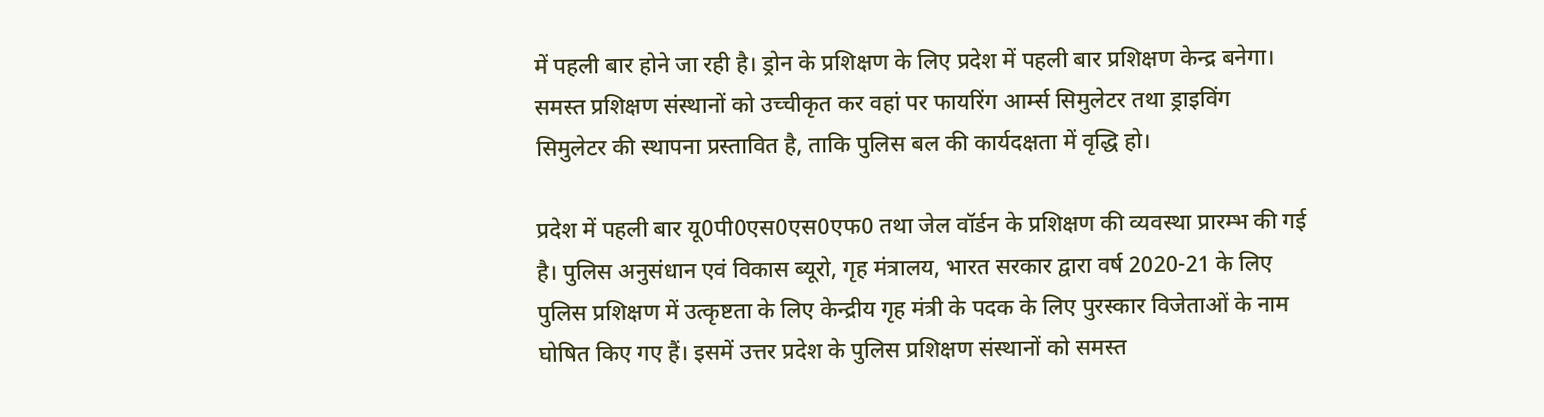में पहली बार होने जा रही है। ड्रोन के प्रशिक्षण के लिए प्रदेश में पहली बार प्रशिक्षण केन्द्र बनेगा। समस्त प्रशिक्षण संस्थानों को उच्चीकृत कर वहां पर फायरिंग आर्म्स सिमुलेटर तथा ड्राइविंग सिमुलेटर की स्थापना प्रस्तावित है, ताकि पुलिस बल की कार्यदक्षता में वृद्धि हो।

प्रदेश में पहली बार यू0पी0एस0एस0एफ0 तथा जेल वॉर्डन के प्रशिक्षण की व्यवस्था प्रारम्भ की गई है। पुलिस अनुसंधान एवं विकास ब्यूरो, गृह मंत्रालय, भारत सरकार द्वारा वर्ष 2020-21 के लिए पुलिस प्रशिक्षण में उत्कृष्टता के लिए केन्द्रीय गृह मंत्री के पदक के लिए पुरस्कार विजेताओं के नाम घोषित किए गए हैं। इसमें उत्तर प्रदेश के पुलिस प्रशिक्षण संस्थानों को समस्त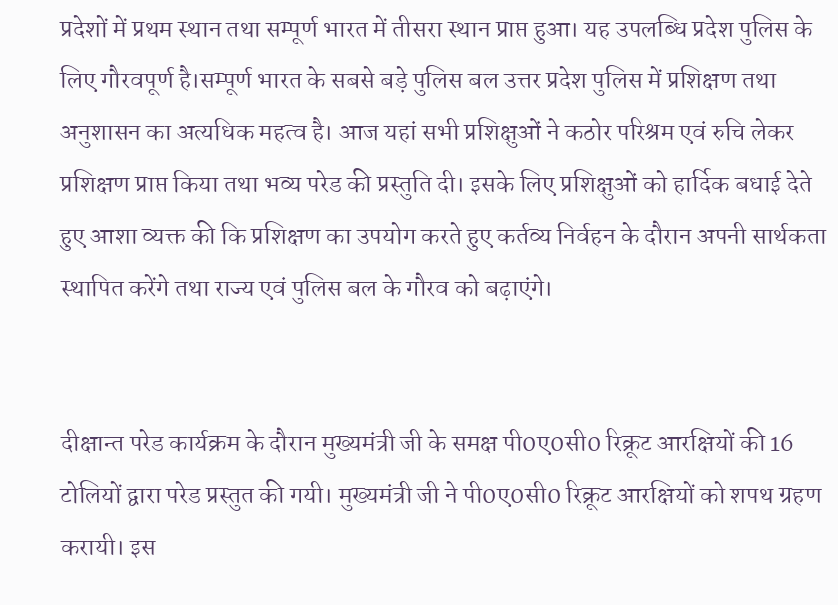प्रदेशों में प्रथम स्थान तथा सम्पूर्ण भारत में तीसरा स्थान प्राप्त हुआ। यह उपलब्धि प्रदेश पुलिस के लिए गौरवपूर्ण है।सम्पूर्ण भारत के सबसे बड़े पुलिस बल उत्तर प्रदेश पुलिस में प्रशिक्षण तथा अनुशासन का अत्यधिक महत्व है। आज यहां सभी प्रशिक्षुओं ने कठोर परिश्रम एवं रुचि लेकर प्रशिक्षण प्राप्त किया तथा भव्य परेड की प्रस्तुति दी। इसके लिए प्रशिक्षुओं को हार्दिक बधाई देते हुए आशा व्यक्त की कि प्रशिक्षण का उपयोग करते हुए कर्तव्य निर्वहन के दौरान अपनी सार्थकता स्थापित करेंगे तथा राज्य एवं पुलिस बल के गौरव को बढ़ाएंगे।


दीक्षान्त परेड कार्यक्रम के दौरान मुख्यमंत्री जी के समक्ष पी0ए0सी0 रिक्रूट आरक्षियों की 16 टोलियों द्वारा परेड प्रस्तुत की गयी। मुख्यमंत्री जी ने पी0ए0सी0 रिक्रूट आरक्षियों को शपथ ग्रहण करायी। इस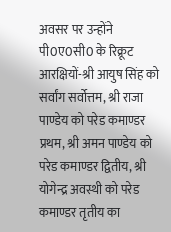अवसर पर उन्होंने पी0ए0सी0 के रिक्रूट आरक्षियों-श्री आयुष सिंह को सर्वांग सर्वोत्तम, श्री राजा पाण्डेय को परेड कमाण्डर प्रथम, श्री अमन पाण्डेय को परेड कमाण्डर द्वितीय, श्री योगेन्द्र अवस्थी को परेड कमाण्डर तृतीय का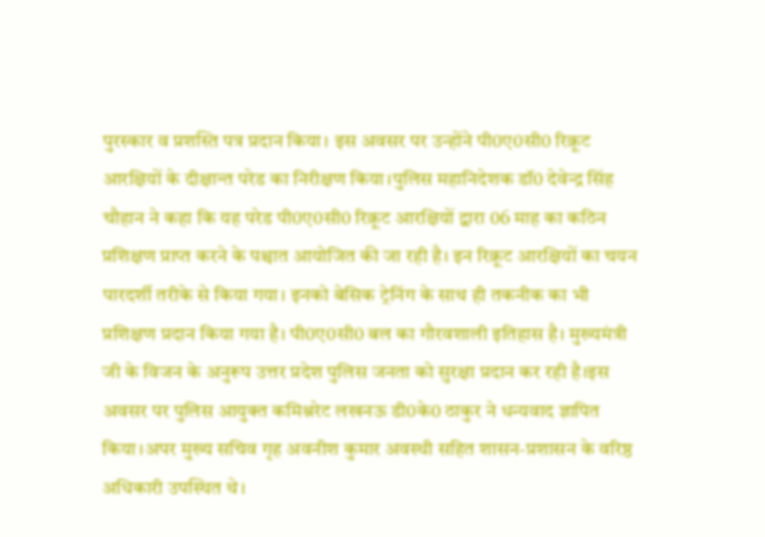पुरस्कार व प्रशस्ति पत्र प्रदान किया। इस अवसर पर उन्होंने पी0ए0सी0 रिक्रूट आरक्षियों के दीक्षान्त परेड का निरीक्षण किया।पुलिस महानिदेशक डॉ0 देवेन्द्र सिंह चौहान ने कहा कि यह परेड पी0ए0सी0 रिक्रूट आरक्षियों द्वारा 06 माह का कठिन प्रशिक्षण प्राप्त करने के पश्चात आयोजित की जा रही है। इन रिक्रूट आरक्षियों का चयन पारदर्शी तरीके से किया गया। इनको बेसिक ट्रेनिंग के साथ ही तकनीक का भी प्रशिक्षण प्रदान किया गया है। पी0ए0सी0 बल का गौरवशाली इतिहास है। मुख्यमंत्री जी के विजन के अनुरूप उत्तर प्रदेश पुलिस जनता को सुरक्षा प्रदान कर रही है।इस अवसर पर पुलिस आयुक्त कमिश्नरेट लखनऊ डी0के0 ठाकुर ने धन्यवाद ज्ञापित किया।अपर मुख्य सचिव गृह अवनीश कुमार अवस्थी सहित शासन-प्रशासन के वरिष्ठ अधिकारी उपस्थित थे।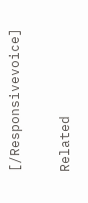[/Responsivevoice]

Related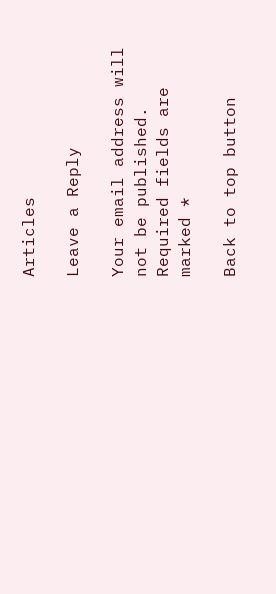Articles

Leave a Reply

Your email address will not be published. Required fields are marked *

Back to top button